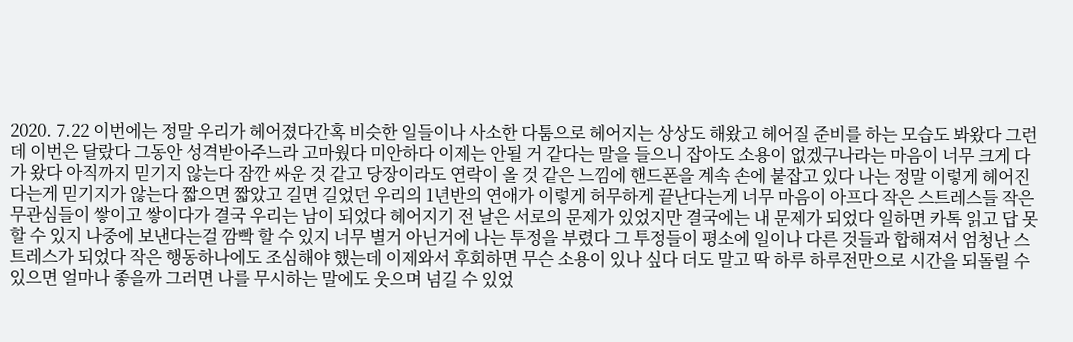2020. 7.22 이번에는 정말 우리가 헤어졌다간혹 비슷한 일들이나 사소한 다툼으로 헤어지는 상상도 해왔고 헤어질 준비를 하는 모습도 봐왔다 그런데 이번은 달랐다 그동안 성격받아주느라 고마웠다 미안하다 이제는 안될 거 같다는 말을 들으니 잡아도 소용이 없겠구나라는 마음이 너무 크게 다가 왔다 아직까지 믿기지 않는다 잠깐 싸운 것 같고 당장이라도 연락이 올 것 같은 느낌에 핸드폰을 계속 손에 붙잡고 있다 나는 정말 이렇게 헤어진다는게 믿기지가 않는다 짧으면 짧았고 길면 길었던 우리의 1년반의 연애가 이렇게 허무하게 끝난다는게 너무 마음이 아프다 작은 스트레스들 작은 무관심들이 쌓이고 쌓이다가 결국 우리는 남이 되었다 헤어지기 전 날은 서로의 문제가 있었지만 결국에는 내 문제가 되었다 일하면 카톡 읽고 답 못할 수 있지 나중에 보낸다는걸 깜빡 할 수 있지 너무 별거 아닌거에 나는 투정을 부렸다 그 투정들이 평소에 일이나 다른 것들과 합해져서 엄청난 스트레스가 되었다 작은 행동하나에도 조심해야 했는데 이제와서 후회하면 무슨 소용이 있나 싶다 더도 말고 딱 하루 하루전만으로 시간을 되돌릴 수 있으면 얼마나 좋을까 그러면 나를 무시하는 말에도 웃으며 넘길 수 있었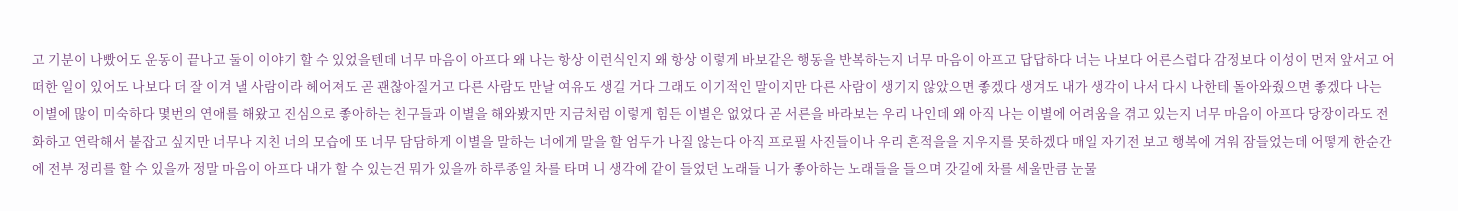고 기분이 나빴어도 운동이 끝나고 둘이 이야기 할 수 있었을텐데 너무 마음이 아프다 왜 나는 항상 이런식인지 왜 항상 이렇게 바보같은 행동을 반복하는지 너무 마음이 아프고 답답하다 너는 나보다 어른스럽다 감정보다 이성이 먼저 앞서고 어떠한 일이 있어도 나보다 더 잘 이겨 낼 사람이라 헤어져도 곧 괜찮아질거고 다른 사람도 만날 여유도 생길 거다 그래도 이기적인 말이지만 다른 사람이 생기지 않았으면 좋겠다 생겨도 내가 생각이 나서 다시 나한테 돌아와줬으면 좋겠다 나는 이별에 많이 미숙하다 몇번의 연애를 해왔고 진심으로 좋아하는 친구들과 이별을 해와봤지만 지금처럼 이렇게 힘든 이별은 없었다 곧 서른을 바라보는 우리 나인데 왜 아직 나는 이별에 어려움을 겪고 있는지 너무 마음이 아프다 당장이라도 전화하고 연락해서 붙잡고 싶지만 너무나 지친 너의 모습에 또 너무 담담하게 이별을 말하는 너에게 말을 할 엄두가 나질 않는다 아직 프로필 사진들이나 우리 흔적을을 지우지를 못하겠다 매일 자기전 보고 행복에 겨워 잠들었는데 어떻게 한순간에 전부 정리를 할 수 있을까 정말 마음이 아프다 내가 할 수 있는건 뭐가 있을까 하루종일 차를 타며 니 생각에 같이 들었던 노래들 니가 좋아하는 노래들을 들으며 갓길에 차를 세울만큼 눈물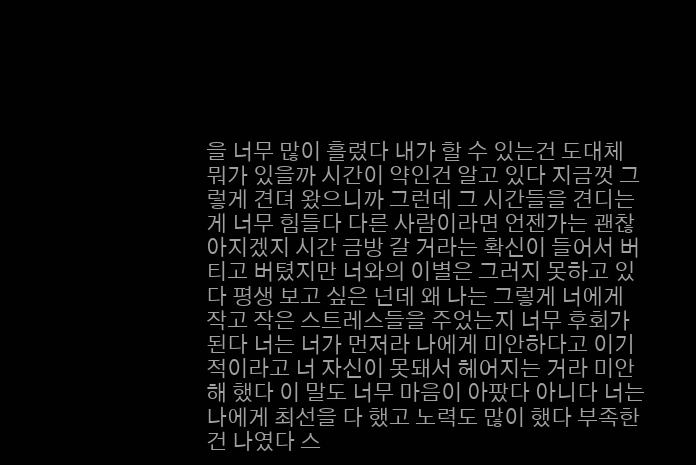을 너무 많이 흘렸다 내가 할 수 있는건 도대체 뭐가 있을까 시간이 약인건 알고 있다 지금껏 그렇게 견뎌 왔으니까 그런데 그 시간들을 견디는게 너무 힘들다 다른 사람이라면 언젠가는 괜찮아지겠지 시간 금방 갈 거라는 확신이 들어서 버티고 버텼지만 너와의 이별은 그러지 못하고 있다 평생 보고 싶은 넌데 왜 나는 그렇게 너에게 작고 작은 스트레스들을 주었는지 너무 후회가 된다 너는 너가 먼저라 나에게 미안하다고 이기적이라고 너 자신이 못돼서 헤어지는 거라 미안해 했다 이 말도 너무 마음이 아팠다 아니다 너는 나에게 최선을 다 했고 노력도 많이 했다 부족한건 나였다 스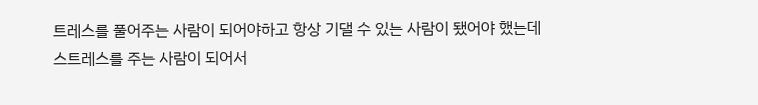트레스를 풀어주는 사람이 되어야하고 항상 기댈 수 있는 사람이 됐어야 했는데 스트레스를 주는 사람이 되어서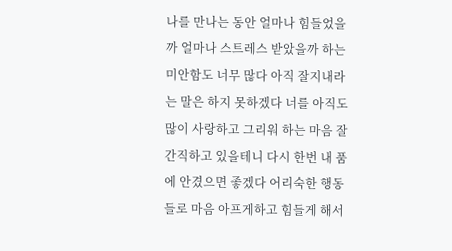나를 만나는 동안 얼마나 힘들었을까 얼마나 스트레스 받았을까 하는 미안함도 너무 많다 아직 잘지내라는 말은 하지 못하겠다 너를 아직도 많이 사랑하고 그리워 하는 마음 잘 간직하고 있을테니 다시 한번 내 품에 안겼으면 좋겠다 어리숙한 행동들로 마음 아프게하고 힘들게 해서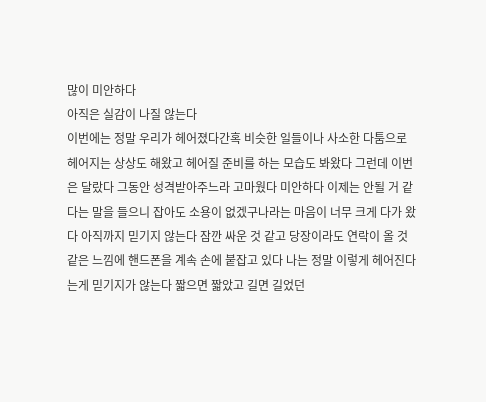많이 미안하다
아직은 실감이 나질 않는다
이번에는 정말 우리가 헤어졌다간혹 비슷한 일들이나 사소한 다툼으로 헤어지는 상상도 해왔고 헤어질 준비를 하는 모습도 봐왔다 그런데 이번은 달랐다 그동안 성격받아주느라 고마웠다 미안하다 이제는 안될 거 같다는 말을 들으니 잡아도 소용이 없겠구나라는 마음이 너무 크게 다가 왔다 아직까지 믿기지 않는다 잠깐 싸운 것 같고 당장이라도 연락이 올 것 같은 느낌에 핸드폰을 계속 손에 붙잡고 있다 나는 정말 이렇게 헤어진다는게 믿기지가 않는다 짧으면 짧았고 길면 길었던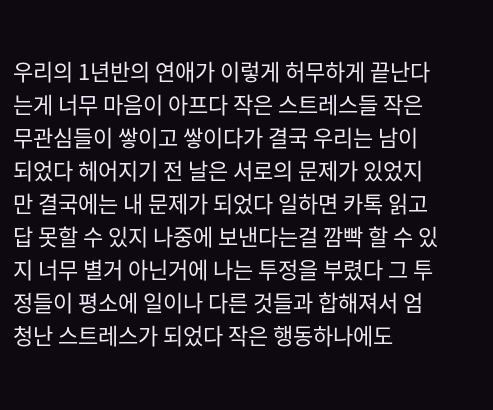우리의 1년반의 연애가 이렇게 허무하게 끝난다는게 너무 마음이 아프다 작은 스트레스들 작은 무관심들이 쌓이고 쌓이다가 결국 우리는 남이 되었다 헤어지기 전 날은 서로의 문제가 있었지만 결국에는 내 문제가 되었다 일하면 카톡 읽고 답 못할 수 있지 나중에 보낸다는걸 깜빡 할 수 있지 너무 별거 아닌거에 나는 투정을 부렸다 그 투정들이 평소에 일이나 다른 것들과 합해져서 엄청난 스트레스가 되었다 작은 행동하나에도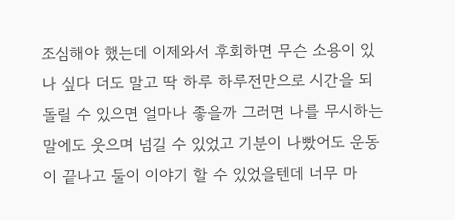조심해야 했는데 이제와서 후회하면 무슨 소용이 있나 싶다 더도 말고 딱 하루 하루전만으로 시간을 되돌릴 수 있으면 얼마나 좋을까 그러면 나를 무시하는 말에도 웃으며 넘길 수 있었고 기분이 나빴어도 운동이 끝나고 둘이 이야기 할 수 있었을텐데 너무 마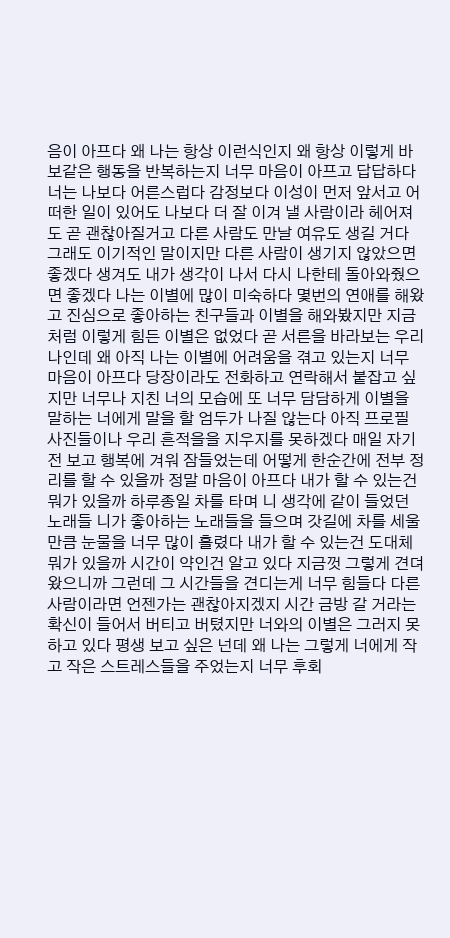음이 아프다 왜 나는 항상 이런식인지 왜 항상 이렇게 바보같은 행동을 반복하는지 너무 마음이 아프고 답답하다 너는 나보다 어른스럽다 감정보다 이성이 먼저 앞서고 어떠한 일이 있어도 나보다 더 잘 이겨 낼 사람이라 헤어져도 곧 괜찮아질거고 다른 사람도 만날 여유도 생길 거다 그래도 이기적인 말이지만 다른 사람이 생기지 않았으면 좋겠다 생겨도 내가 생각이 나서 다시 나한테 돌아와줬으면 좋겠다 나는 이별에 많이 미숙하다 몇번의 연애를 해왔고 진심으로 좋아하는 친구들과 이별을 해와봤지만 지금처럼 이렇게 힘든 이별은 없었다 곧 서른을 바라보는 우리 나인데 왜 아직 나는 이별에 어려움을 겪고 있는지 너무 마음이 아프다 당장이라도 전화하고 연락해서 붙잡고 싶지만 너무나 지친 너의 모습에 또 너무 담담하게 이별을 말하는 너에게 말을 할 엄두가 나질 않는다 아직 프로필 사진들이나 우리 흔적을을 지우지를 못하겠다 매일 자기전 보고 행복에 겨워 잠들었는데 어떻게 한순간에 전부 정리를 할 수 있을까 정말 마음이 아프다 내가 할 수 있는건 뭐가 있을까 하루종일 차를 타며 니 생각에 같이 들었던 노래들 니가 좋아하는 노래들을 들으며 갓길에 차를 세울만큼 눈물을 너무 많이 흘렸다 내가 할 수 있는건 도대체 뭐가 있을까 시간이 약인건 알고 있다 지금껏 그렇게 견뎌 왔으니까 그런데 그 시간들을 견디는게 너무 힘들다 다른 사람이라면 언젠가는 괜찮아지겠지 시간 금방 갈 거라는 확신이 들어서 버티고 버텼지만 너와의 이별은 그러지 못하고 있다 평생 보고 싶은 넌데 왜 나는 그렇게 너에게 작고 작은 스트레스들을 주었는지 너무 후회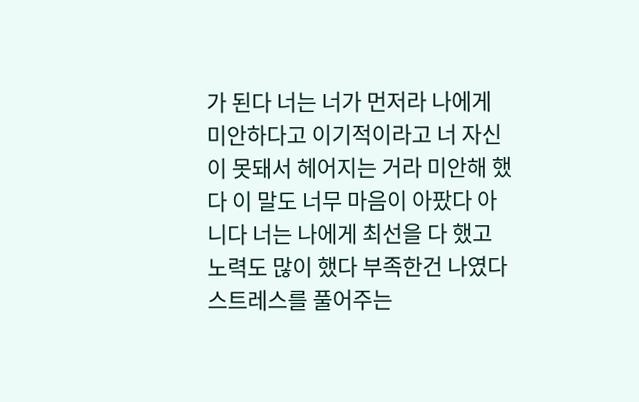가 된다 너는 너가 먼저라 나에게 미안하다고 이기적이라고 너 자신이 못돼서 헤어지는 거라 미안해 했다 이 말도 너무 마음이 아팠다 아니다 너는 나에게 최선을 다 했고 노력도 많이 했다 부족한건 나였다 스트레스를 풀어주는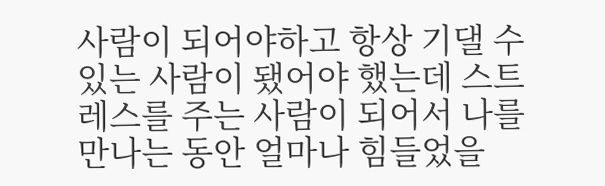사람이 되어야하고 항상 기댈 수 있는 사람이 됐어야 했는데 스트레스를 주는 사람이 되어서 나를 만나는 동안 얼마나 힘들었을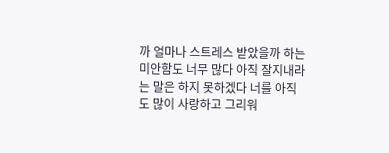까 얼마나 스트레스 받았을까 하는 미안함도 너무 많다 아직 잘지내라는 말은 하지 못하겠다 너를 아직도 많이 사랑하고 그리워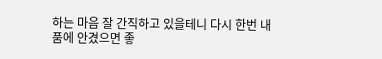하는 마음 잘 간직하고 있을테니 다시 한번 내 품에 안겼으면 좋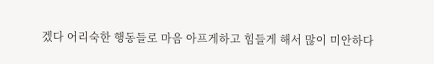겠다 어리숙한 행동들로 마음 아프게하고 힘들게 해서 많이 미안하다